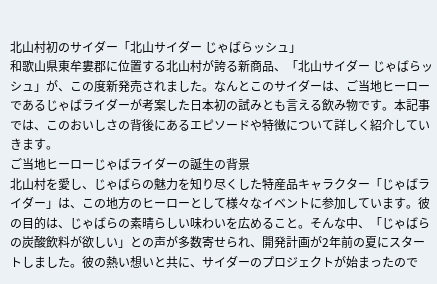北山村初のサイダー「北山サイダー じゃばらッシュ」
和歌山県東牟婁郡に位置する北山村が誇る新商品、「北山サイダー じゃばらッシュ」が、この度新発売されました。なんとこのサイダーは、ご当地ヒーローであるじゃばライダーが考案した日本初の試みとも言える飲み物です。本記事では、このおいしさの背後にあるエピソードや特徴について詳しく紹介していきます。
ご当地ヒーローじゃばライダーの誕生の背景
北山村を愛し、じゃばらの魅力を知り尽くした特産品キャラクター「じゃばライダー」は、この地方のヒーローとして様々なイベントに参加しています。彼の目的は、じゃばらの素晴らしい味わいを広めること。そんな中、「じゃばらの炭酸飲料が欲しい」との声が多数寄せられ、開発計画が2年前の夏にスタートしました。彼の熱い想いと共に、サイダーのプロジェクトが始まったので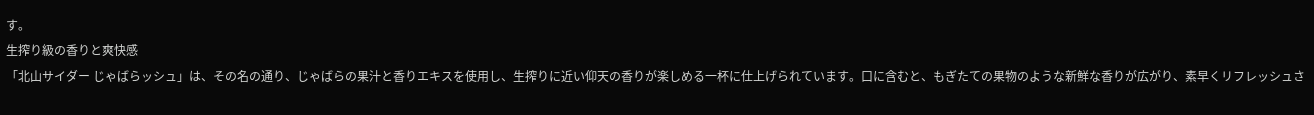す。
生搾り級の香りと爽快感
「北山サイダー じゃばらッシュ」は、その名の通り、じゃばらの果汁と香りエキスを使用し、生搾りに近い仰天の香りが楽しめる一杯に仕上げられています。口に含むと、もぎたての果物のような新鮮な香りが広がり、素早くリフレッシュさ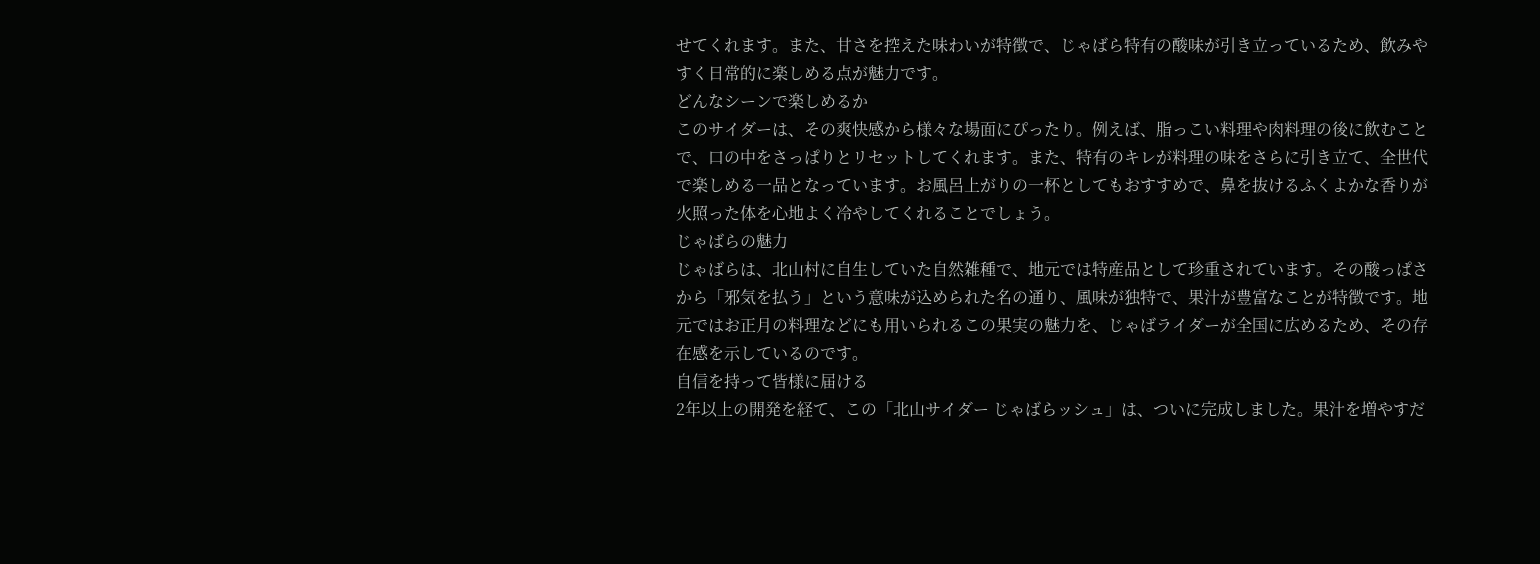せてくれます。また、甘さを控えた味わいが特徴で、じゃばら特有の酸味が引き立っているため、飲みやすく日常的に楽しめる点が魅力です。
どんなシーンで楽しめるか
このサイダーは、その爽快感から様々な場面にぴったり。例えば、脂っこい料理や肉料理の後に飲むことで、口の中をさっぱりとリセットしてくれます。また、特有のキレが料理の味をさらに引き立て、全世代で楽しめる一品となっています。お風呂上がりの一杯としてもおすすめで、鼻を抜けるふくよかな香りが火照った体を心地よく冷やしてくれることでしょう。
じゃばらの魅力
じゃばらは、北山村に自生していた自然雑種で、地元では特産品として珍重されています。その酸っぱさから「邪気を払う」という意味が込められた名の通り、風味が独特で、果汁が豊富なことが特徴です。地元ではお正月の料理などにも用いられるこの果実の魅力を、じゃばライダーが全国に広めるため、その存在感を示しているのです。
自信を持って皆様に届ける
2年以上の開発を経て、この「北山サイダー じゃばらッシュ」は、ついに完成しました。果汁を増やすだ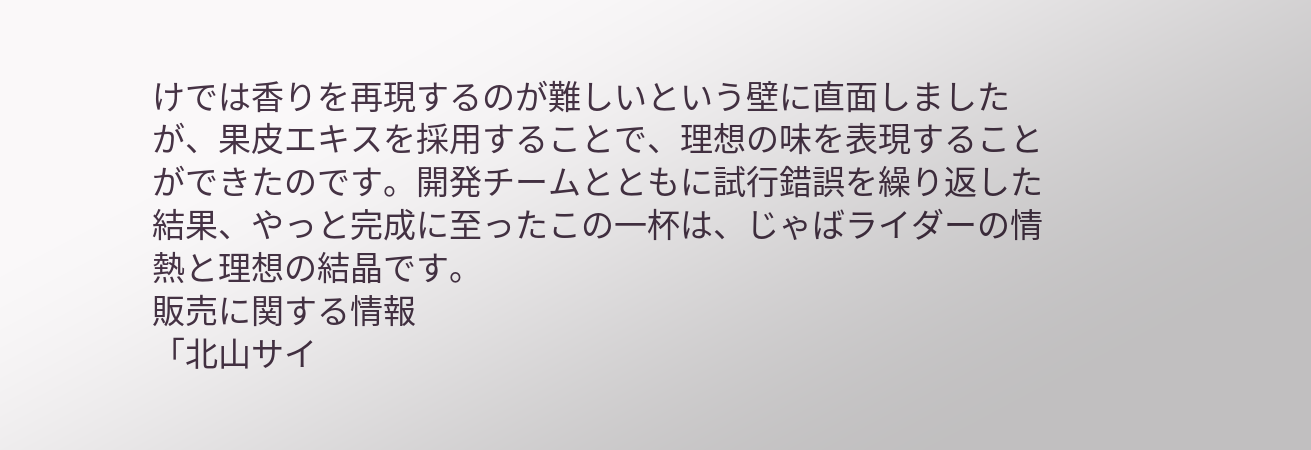けでは香りを再現するのが難しいという壁に直面しましたが、果皮エキスを採用することで、理想の味を表現することができたのです。開発チームとともに試行錯誤を繰り返した結果、やっと完成に至ったこの一杯は、じゃばライダーの情熱と理想の結晶です。
販売に関する情報
「北山サイ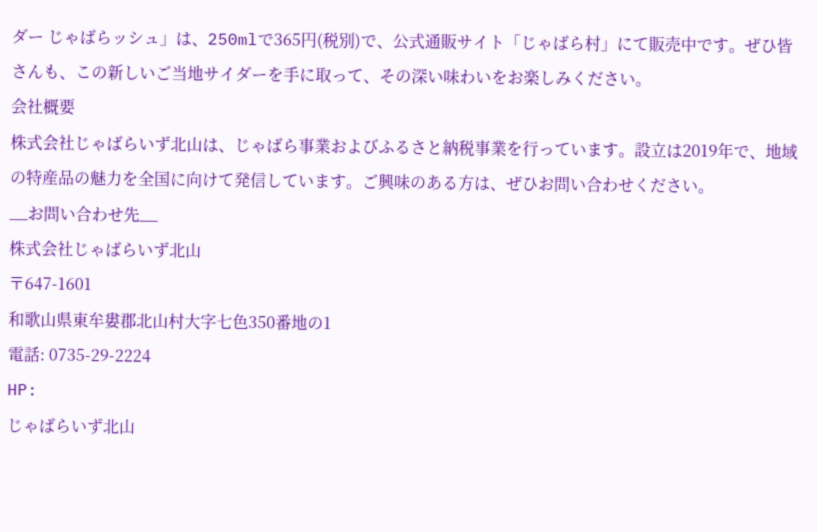ダー じゃばらッシュ」は、250mlで365円(税別)で、公式通販サイト「じゃばら村」にて販売中です。ぜひ皆さんも、この新しいご当地サイダーを手に取って、その深い味わいをお楽しみください。
会社概要
株式会社じゃばらいず北山は、じゃばら事業およびふるさと納税事業を行っています。設立は2019年で、地域の特産品の魅力を全国に向けて発信しています。ご興味のある方は、ぜひお問い合わせください。
__お問い合わせ先__
株式会社じゃばらいず北山
〒647-1601
和歌山県東牟婁郡北山村大字七色350番地の1
電話: 0735-29-2224
HP:
じゃばらいず北山